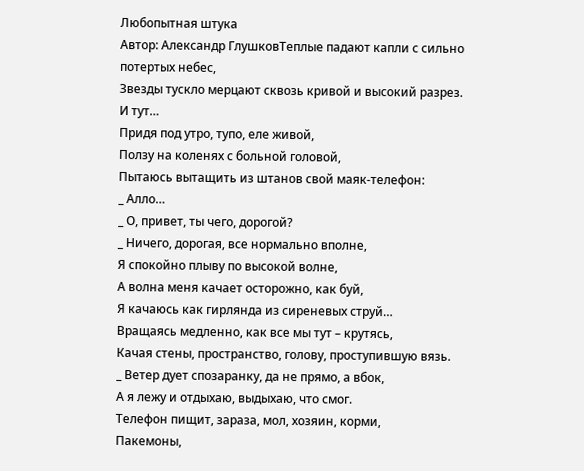Любопытная штука
Автор: Александр ГлушковТеплые падают капли с сильно потертых небес,
Звезды тускло мерцают сквозь кривой и высокий разрез.
И тут…
Придя под утро, тупо, еле живой,
Ползу на коленях с больной головой,
Пытаюсь вытащить из штанов свой маяк-телефон:
_ Алло…
_ О, привет, ты чего, дорогой?
_ Ничего, дорогая, все нормально вполне,
Я спокойно плыву по высокой волне,
А волна меня качает осторожно, как буй,
Я качаюсь как гирлянда из сиреневых струй…
Вращаясь медленно, как все мы тут – крутясь,
Качая стены, пространство, голову, проступившую вязь.
_ Ветер дует спозаранку, да не прямо, а вбок,
А я лежу и отдыхаю, выдыхаю, что смог.
Телефон пищит, зараза, мол, хозяин, корми,
Пакемоны,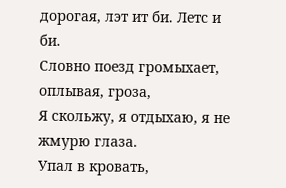дорогая, лэт ит би. Летс и би.
Словно поезд громыхает, оплывая, гроза,
Я скольжу, я отдыхаю, я не жмурю глаза.
Упал в кровать,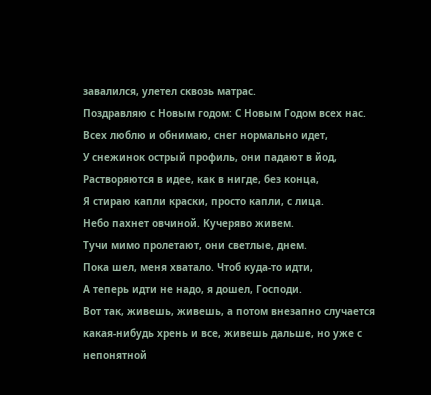завалился, улетел сквозь матрас.
Поздравляю с Новым годом: С Новым Годом всех нас.
Всех люблю и обнимаю, снег нормально идет,
У снежинок острый профиль, они падают в йод,
Растворяются в идее, как в нигде, без конца,
Я стираю капли краски, просто капли, с лица.
Небо пахнет овчиной. Кучеряво живем.
Тучи мимо пролетают, они светлые, днем.
Пока шел, меня хватало. Чтоб куда-то идти,
А теперь идти не надо, я дошел, Господи.
Вот так, живешь, живешь, а потом внезапно случается какая-нибудь хрень и все, живешь дальше, но уже с непонятной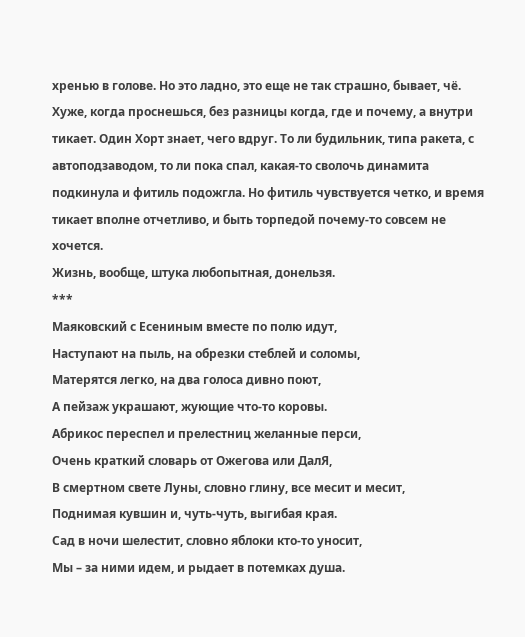хренью в голове. Но это ладно, это еще не так страшно, бывает, чё. Хуже, когда проснешься, без разницы когда, где и почему, а внутри тикает. Один Хорт знает, чего вдруг. То ли будильник, типа ракета, с автоподзаводом, то ли пока спал, какая-то сволочь динамита подкинула и фитиль подожгла. Но фитиль чувствуется четко, и время тикает вполне отчетливо, и быть торпедой почему-то совсем не хочется.
Жизнь, вообще, штука любопытная, донельзя.
***
Маяковский с Есениным вместе по полю идут,
Наступают на пыль, на обрезки стеблей и соломы,
Матерятся легко, на два голоса дивно поют,
А пейзаж украшают, жующие что-то коровы.
Абрикос переспел и прелестниц желанные перси,
Очень краткий словарь от Ожегова или ДалЯ,
В смертном свете Луны, словно глину, все месит и месит,
Поднимая кувшин и, чуть-чуть, выгибая края.
Сад в ночи шелестит, словно яблоки кто-то уносит,
Мы – за ними идем, и рыдает в потемках душа.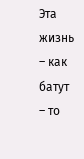Эта жизнь – как батут – то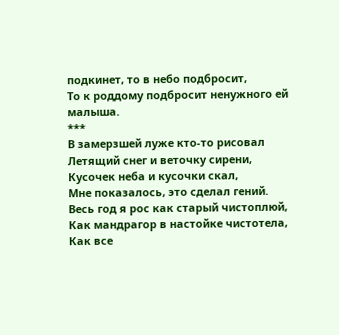подкинет, то в небо подбросит,
То к роддому подбросит ненужного ей малыша.
***
В замерзшей луже кто-то рисовал
Летящий снег и веточку сирени,
Кусочек неба и кусочки скал,
Мне показалось, это сделал гений.
Весь год я рос как старый чистоплюй,
Как мандрагор в настойке чистотела,
Как все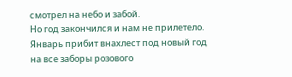смотрел на небо и забой.
Но год закончился и нам не прилетело.
Январь прибит внахлест под новый год
на все заборы розового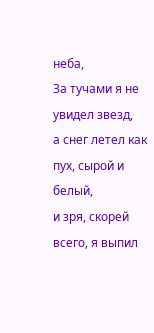неба,
За тучами я не увидел звезд,
а снег летел как пух, сырой и белый,
и зря, скорей всего, я выпил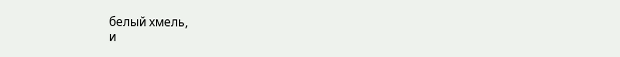белый хмель,
и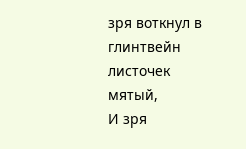зря воткнул в глинтвейн листочек мятый,
И зря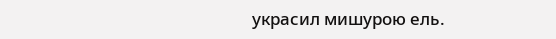украсил мишурою ель.